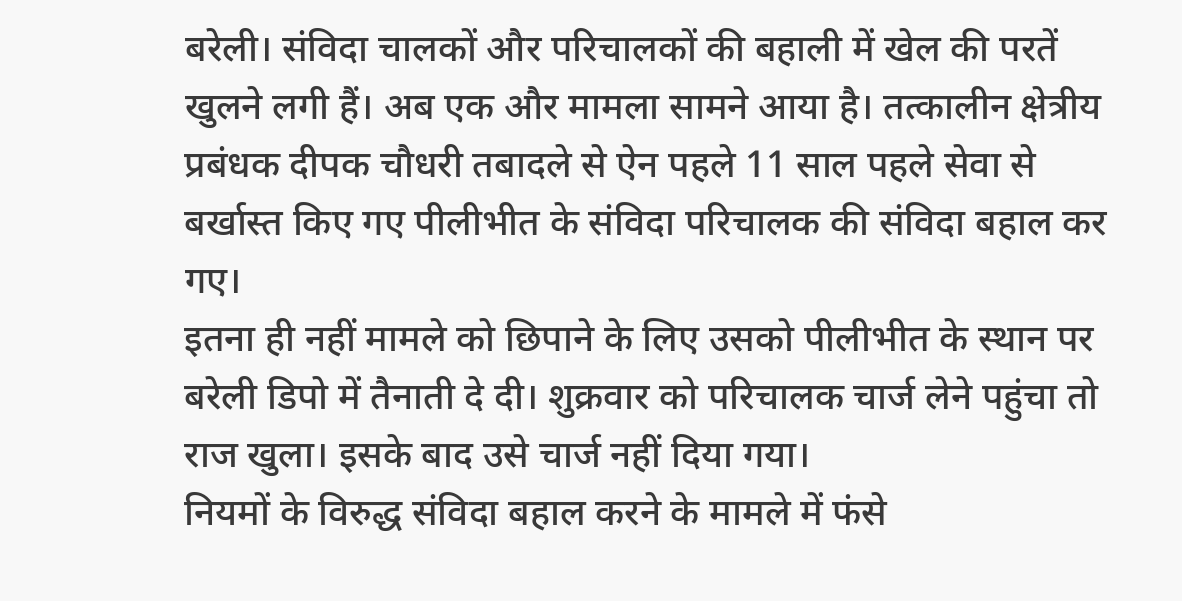बरेली। संविदा चालकों और परिचालकों की बहाली में खेल की परतें खुलने लगी हैं। अब एक और मामला सामने आया है। तत्कालीन क्षेत्रीय प्रबंधक दीपक चौधरी तबादले से ऐन पहले 11 साल पहले सेवा से बर्खास्त किए गए पीलीभीत के संविदा परिचालक की संविदा बहाल कर गए।
इतना ही नहीं मामले को छिपाने के लिए उसको पीलीभीत के स्थान पर बरेली डिपो में तैनाती दे दी। शुक्रवार को परिचालक चार्ज लेने पहुंचा तो राज खुला। इसके बाद उसे चार्ज नहीं दिया गया।
नियमों के विरुद्ध संविदा बहाल करने के मामले में फंसे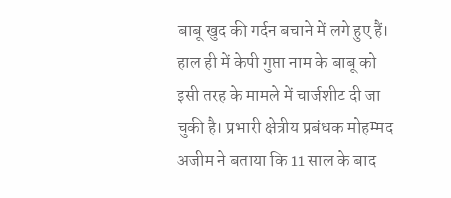बाबू खुद की गर्दन बचाने में लगे हुए हैं। हाल ही में केपी गुप्ता नाम के बाबू को इसी तरह के मामले में चार्जशीट दी जा चुकी है। प्रभारी क्षेत्रीय प्रबंधक मोहम्मद अजीम ने बताया कि 11 साल के बाद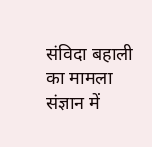संविदा बहाली का मामला संज्ञान में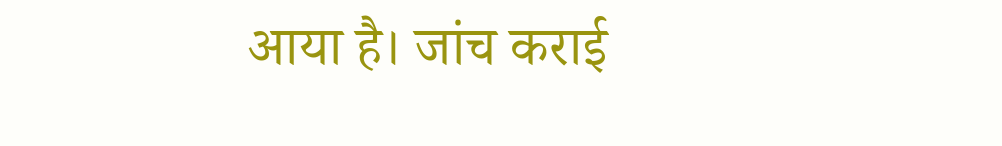आया है। जांच कराई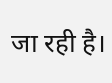जा रही है।